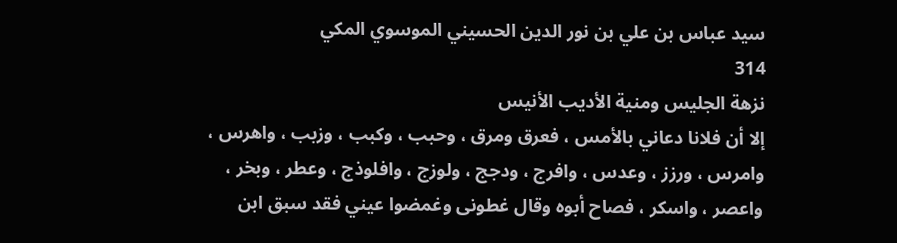سيد عباس بن علي بن نور الدين الحسيني الموسوي المكي
314
نزهة الجليس ومنية الأديب الأنيس
إلا أن فلانا دعاني بالأمس ، فعرق ومرق ، وحبب ، وكبب ، وزبب ، واهرس ، وامرس ، ورزز ، وعدس ، وافرج ، ودجج ، ولوزج ، وافلوذج ، وعطر ، وبخر ، واعصر ، واسكر ، فصاح أبوه وقال غطونى وغمضوا عيني فقد سبق ابن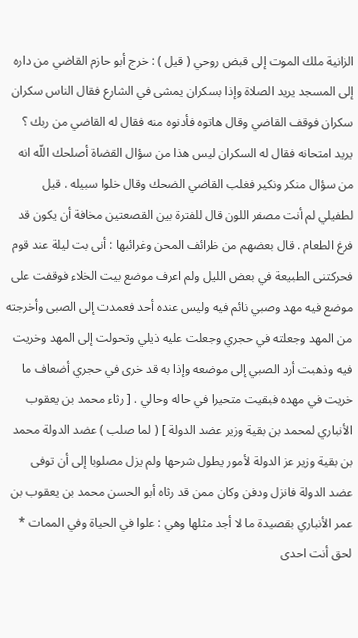الزانية ملك الموت إلى قبض روحي ( قيل ) : خرج أبو حازم القاضي من داره إلى المسجد يريد الصلاة وإذا بسكران يمشى في الشارع فقال الناس سكران سكران فوقف القاضي وقال هاتوه فأدنوه منه فقال له القاضي من ربك ؟ يريد امتحانه فقال له السكران ليس هذا من سؤال القضاة أصلحك اللّه انه من سؤال منكر ونكير فغلب القاضي الضحك وقال خلوا سبيله . قيل لطفيلي لم أنت مصفر اللون قال للفترة بين القصعتين مخافة أن يكون قد فرغ الطعام . قال بعضهم من ظرائف المحن وغرائبها : أنى بت ليلة عند قوم فحركتنى الطبيعة في بعض الليل ولم اعرف موضع بيت الخلاء فوقفت على موضع فيه مهد وصبي نائم فيه وليس عنده أحد فعمدت إلى الصبى وأخرجته من المهد وجعلته في حجري وجعلت عليه ذيلي وتحولت إلى المهد وخريت فيه وذهبت أرد الصبي إلى موضعه وإذا به قد خرى في حجري أضعاف ما خريت في مهده فبقيت متحيرا في حاله وحالي . [ رثاء محمد بن يعقوب الأنباري لمحمد بن بقية وزير عضد الدولة ] ( لما صلب ) عضد الدولة محمد بن بقية وزير عز الدولة لأمور يطول شرحها ولم يزل مصلوبا إلى أن توفى عضد الدولة فانزل ودفن وكان ممن قد رثاه أبو الحسن محمد بن يعقوب بن عمر الأنباري بقصيدة ما لا أجد مثلها وهي : علوا في الحياة وفي الممات * لحق أنت احدى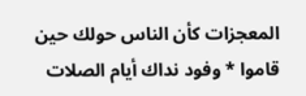المعجزات كأن الناس حولك حين قاموا * وفود نداك أيام الصلات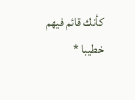كأنك قائم فيهم خطيبا *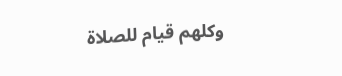وكلهم قيام للصلاة